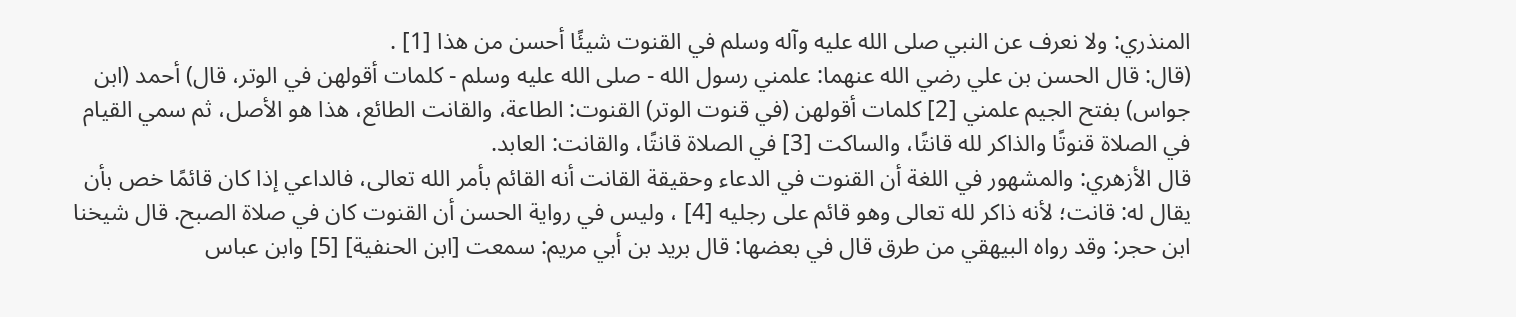المنذري: ولا نعرف عن النبي صلى الله عليه وآله وسلم في القنوت شيئًا أحسن من هذا [1] .
(قال: قال الحسن بن علي رضي الله عنهما: علمني رسول الله - صلى الله عليه وسلم - كلمات أقولهن في الوتر، قال) أحمد (ابن جواس) بفتح الجيم علمني [2] كلمات أقولهن (في قنوت الوتر) القنوت: الطاعة، والقانت الطائع، هذا هو الأصل، ثم سمي القيام في الصلاة قنوتًا والذاكر لله قانتًا، والساكت [3] في الصلاة قانتًا، والقانت: العابد.
قال الأزهري: والمشهور في اللغة أن القنوت في الدعاء وحقيقة القانت أنه القائم بأمر الله تعالى، فالداعي إذا كان قائمًا خص بأن يقال له: قانت؛ لأنه ذاكر لله تعالى وهو قائم على رجليه [4] ، وليس في رواية الحسن أن القنوت كان في صلاة الصبح. قال شيخنا ابن حجر: وقد رواه البيهقي من طرق قال في بعضها: قال بريد بن أبي مريم: سمعت [ابن الحنفية] [5] وابن عباس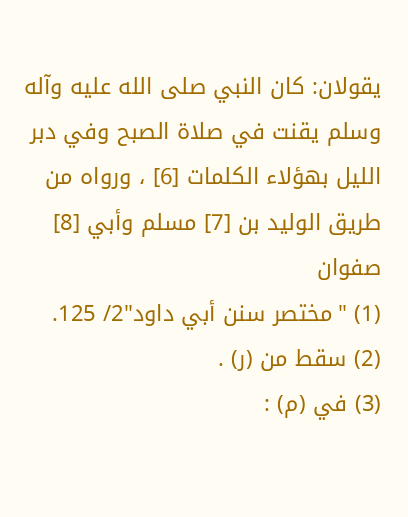يقولان: كان النبي صلى الله عليه وآله وسلم يقنت في صلاة الصبح وفي دبر الليل بهؤلاء الكلمات [6] ، ورواه من طريق الوليد بن [7] مسلم وأبي [8] صفوان
(1) "مختصر سنن أبي داود"2/ 125.
(2) سقط من (ر) .
(3) في (م) :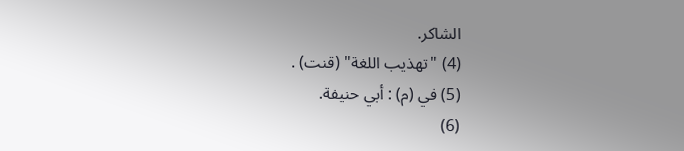الشاكر.
(4) "تهذيب اللغة" (قنت) .
(5) في (م) : أبي حنيفة.
(6)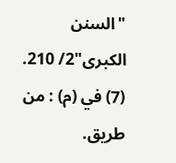"السنن الكبرى"2/ 210.
(7) في (م) : من طريق.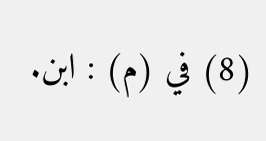(8) في (م) : ابن.